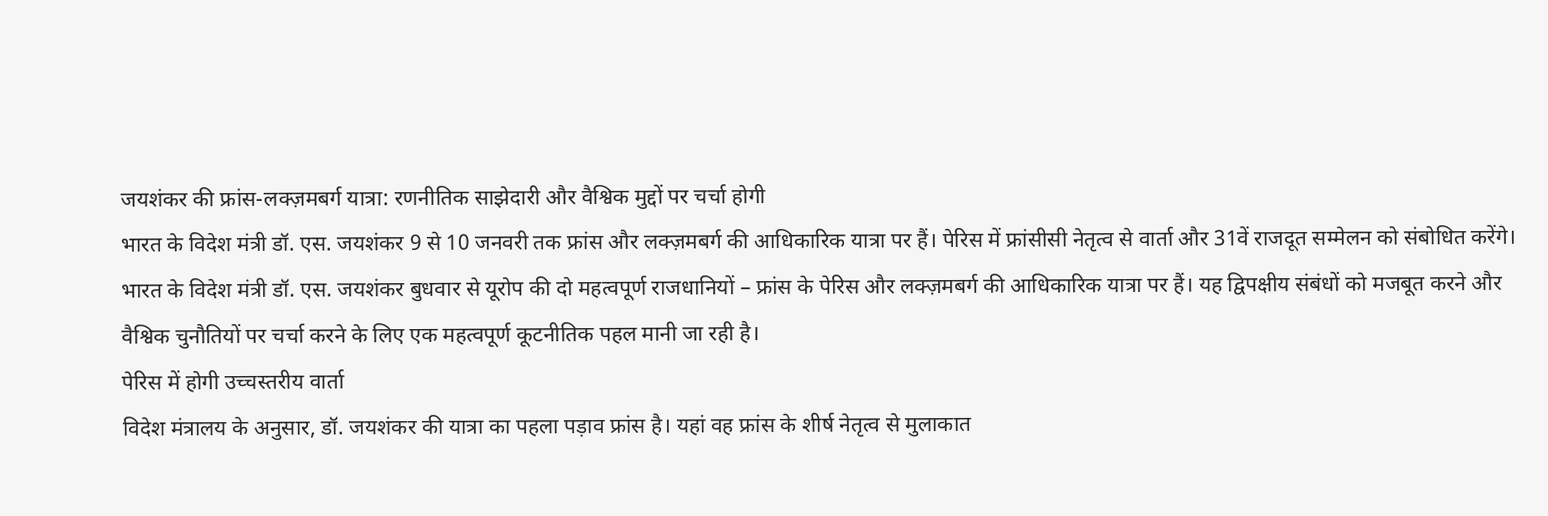जयशंकर की फ्रांस-लक्ज़मबर्ग यात्रा: रणनीतिक साझेदारी और वैश्विक मुद्दों पर चर्चा होगी
भारत के विदेश मंत्री डॉ. एस. जयशंकर 9 से 10 जनवरी तक फ्रांस और लक्ज़मबर्ग की आधिकारिक यात्रा पर हैं। पेरिस में फ्रांसीसी नेतृत्व से वार्ता और 31वें राजदूत सम्मेलन को संबोधित करेंगे।
भारत के विदेश मंत्री डॉ. एस. जयशंकर बुधवार से यूरोप की दो महत्वपूर्ण राजधानियों – फ्रांस के पेरिस और लक्ज़मबर्ग की आधिकारिक यात्रा पर हैं। यह द्विपक्षीय संबंधों को मजबूत करने और वैश्विक चुनौतियों पर चर्चा करने के लिए एक महत्वपूर्ण कूटनीतिक पहल मानी जा रही है।
पेरिस में होगी उच्चस्तरीय वार्ता
विदेश मंत्रालय के अनुसार, डॉ. जयशंकर की यात्रा का पहला पड़ाव फ्रांस है। यहां वह फ्रांस के शीर्ष नेतृत्व से मुलाकात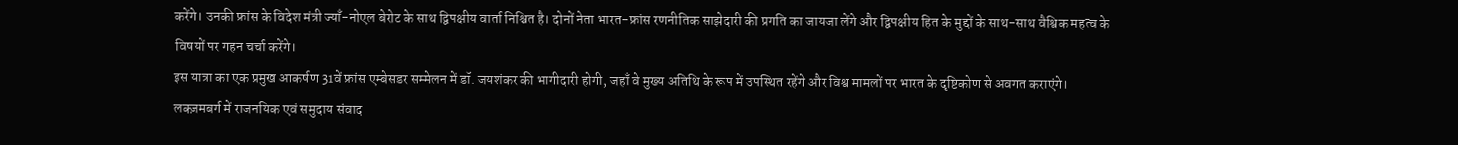करेंगे। उनकी फ्रांस के विदेश मंत्री ज्याँ-नोएल बेरोट के साथ द्विपक्षीय वार्ता निश्चित है। दोनों नेता भारत-फ्रांस रणनीतिक साझेदारी की प्रगति का जायजा लेंगे और द्विपक्षीय हित के मुद्दों के साथ-साथ वैश्विक महत्व के विषयों पर गहन चर्चा करेंगे।
इस यात्रा का एक प्रमुख आकर्षण 31वें फ्रांस एम्बेसडर सम्मेलन में डॉ. जयशंकर की भागीदारी होगी, जहाँ वे मुख्य अतिथि के रूप में उपस्थित रहेंगे और विश्व मामलों पर भारत के दृष्टिकोण से अवगत कराएंगे।
लक्ज़मबर्ग में राजनयिक एवं समुदाय संवाद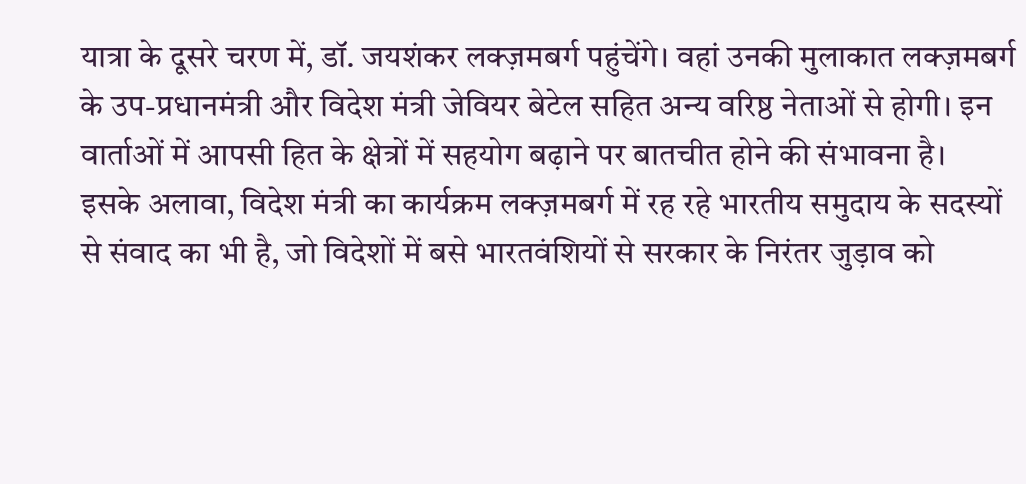यात्रा के दूसरे चरण में, डॉ. जयशंकर लक्ज़मबर्ग पहुंचेंगे। वहां उनकी मुलाकात लक्ज़मबर्ग के उप-प्रधानमंत्री और विदेश मंत्री जेवियर बेटेल सहित अन्य वरिष्ठ नेताओं से होगी। इन वार्ताओं में आपसी हित के क्षेत्रों में सहयोग बढ़ाने पर बातचीत होने की संभावना है।
इसके अलावा, विदेश मंत्री का कार्यक्रम लक्ज़मबर्ग में रह रहे भारतीय समुदाय के सदस्यों से संवाद का भी है, जो विदेशों में बसे भारतवंशियों से सरकार के निरंतर जुड़ाव को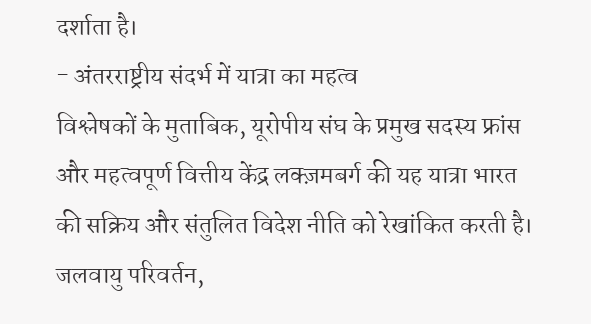दर्शाता है।
- अंतरराष्ट्रीय संदर्भ में यात्रा का महत्व
विश्लेषकों के मुताबिक, यूरोपीय संघ के प्रमुख सदस्य फ्रांस और महत्वपूर्ण वित्तीय केंद्र लक्ज़मबर्ग की यह यात्रा भारत की सक्रिय और संतुलित विदेश नीति को रेखांकित करती है। जलवायु परिवर्तन,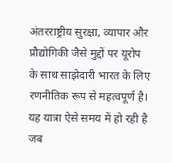अंतरराष्ट्रीय सुरक्षा, व्यापार और प्रौद्योगिकी जैसे मुद्दों पर यूरोप के साथ साझेदारी भारत के लिए रणनीतिक रूप से महत्वपूर्ण है।
यह यात्रा ऐसे समय में हो रही है जब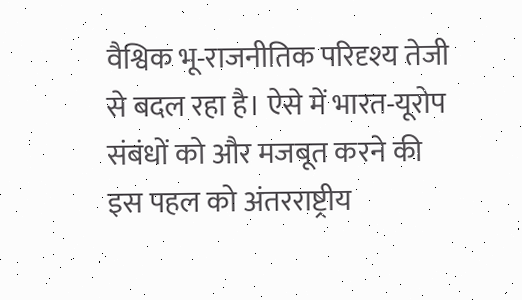वैश्विक भू-राजनीतिक परिदृश्य तेजी से बदल रहा है। ऐसे में भारत-यूरोप संबंधों को और मजबूत करने की इस पहल को अंतरराष्ट्रीय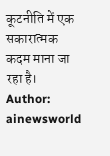कूटनीति में एक सकारात्मक कदम माना जा रहा है।
Author: ainewsworld